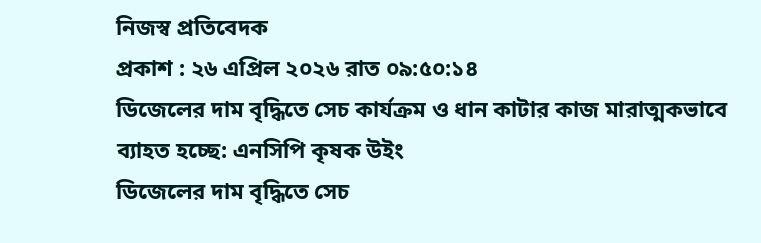নিজস্ব প্রতিবেদক
প্রকাশ : ২৬ এপ্রিল ২০২৬ রাত ০৯:৫০:১৪
ডিজেলের দাম বৃদ্ধিতে সেচ কার্যক্রম ও ধান কাটার কাজ মারাত্মকভাবে ব্যাহত হচ্ছে: এনসিপি কৃষক উইং
ডিজেলের দাম বৃদ্ধিতে সেচ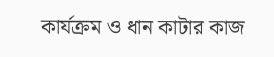কার্যক্রম ও ধান কাটার কাজ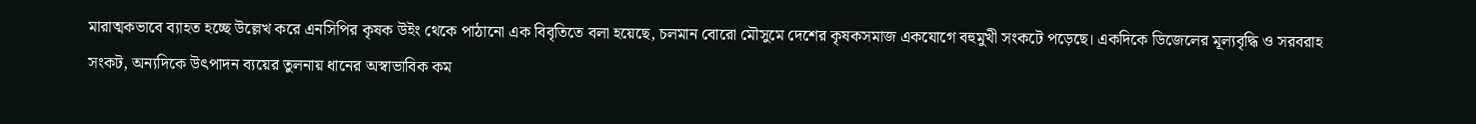মারাত্মকভাবে ব্যাহত হচ্ছে উল্লেখ করে এনসিপির কৃষক উইং থেকে পাঠানো এক বিবৃতিতে বলা হয়েছে, চলমান বোরো মৌসুমে দেশের কৃষকসমাজ একযোগে বহুমুখী সংকটে পড়েছে। একদিকে ডিজেলের মূল্যবৃদ্ধি ও সরবরাহ সংকট, অন্যদিকে উৎপাদন ব্যয়ের তুলনায় ধানের অস্বাভাবিক কম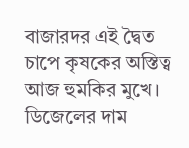বাজারদর এই দ্বৈত চাপে কৃষকের অস্তিত্ব আজ হুমকির মুখে। ডিজেলের দাম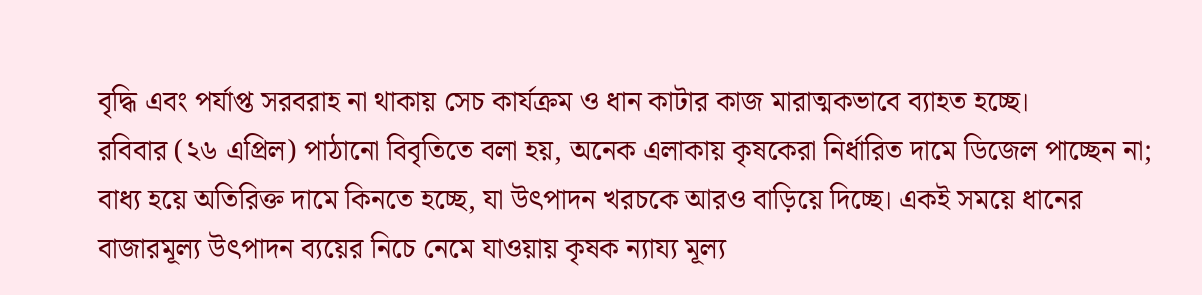বৃদ্ধি এবং পর্যাপ্ত সরবরাহ না থাকায় সেচ কার্যক্রম ও ধান কাটার কাজ মারাত্মকভাবে ব্যাহত হচ্ছে।
রবিবার (২৬ এপ্রিল) পাঠানো বিবৃতিতে বলা হয়, অনেক এলাকায় কৃষকেরা নির্ধারিত দামে ডিজেল পাচ্ছেন না; বাধ্য হয়ে অতিরিক্ত দামে কিনতে হচ্ছে, যা উৎপাদন খরচকে আরও বাড়িয়ে দিচ্ছে। একই সময়ে ধানের বাজারমূল্য উৎপাদন ব্যয়ের নিচে নেমে যাওয়ায় কৃষক ন্যায্য মূল্য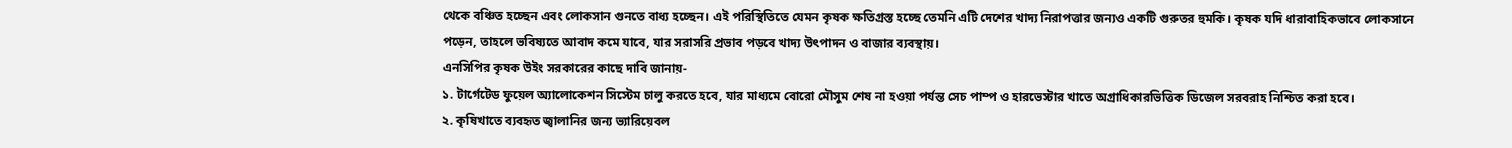থেকে বঞ্চিত হচ্ছেন এবং লোকসান গুনতে বাধ্য হচ্ছেন। এই পরিস্থিতিতে যেমন কৃষক ক্ষতিগ্রস্ত হচ্ছে তেমনি এটি দেশের খাদ্য নিরাপত্তার জন্যও একটি গুরুতর হুমকি। কৃষক যদি ধারাবাহিকভাবে লোকসানে পড়েন, তাহলে ভবিষ্যতে আবাদ কমে যাবে, যার সরাসরি প্রভাব পড়বে খাদ্য উৎপাদন ও বাজার ব্যবস্থায়।
এনসিপির কৃষক উইং সরকারের কাছে দাবি জানায়-
১. টার্গেটেড ফুয়েল অ্যালোকেশন সিস্টেম চালু করতে হবে, যার মাধ্যমে বোরো মৌসুম শেষ না হওয়া পর্যন্ত সেচ পাম্প ও হারভেস্টার খাতে অগ্রাধিকারভিত্তিক ডিজেল সরবরাহ নিশ্চিত করা হবে।
২. কৃষিখাতে ব্যবহৃত জ্বালানির জন্য ভ্যারিয়েবল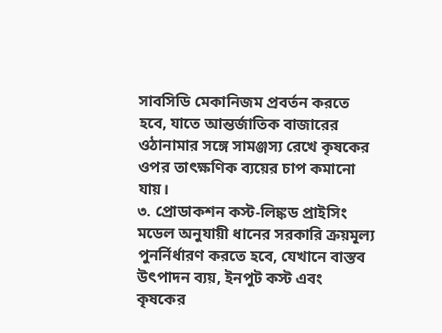সাবসিডি মেকানিজম প্রবর্তন করতে হবে, যাতে আন্তর্জাতিক বাজারের ওঠানামার সঙ্গে সামঞ্জস্য রেখে কৃষকের ওপর তাৎক্ষণিক ব্যয়ের চাপ কমানো যায়।
৩. প্রোডাকশন কস্ট-লিঙ্কড প্রাইসিং মডেল অনুযায়ী ধানের সরকারি ক্রয়মূল্য পুনর্নির্ধারণ করতে হবে, যেখানে বাস্তব উৎপাদন ব্যয়, ইনপুট কস্ট এবং কৃষকের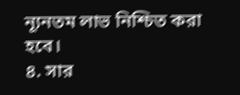ন্যূনতম লাভ নিশ্চিত করা হবে।
৪. সার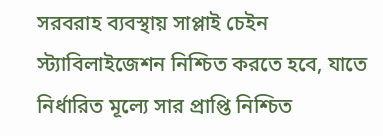সরবরাহ ব্যবস্থায় সাপ্লাই চেইন স্ট্যাবিলাইজেশন নিশ্চিত করতে হবে, যাতে নির্ধারিত মূল্যে সার প্রাপ্তি নিশ্চিত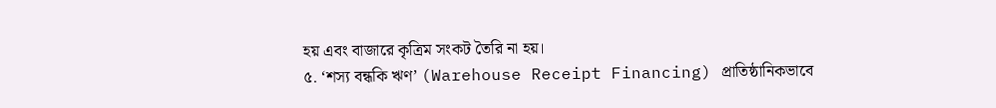হয় এবং বাজারে কৃত্রিম সংকট তৈরি না হয়।
৫. ‘শস্য বন্ধকি ঋণ’ (Warehouse Receipt Financing) প্রাতিষ্ঠানিকভাবে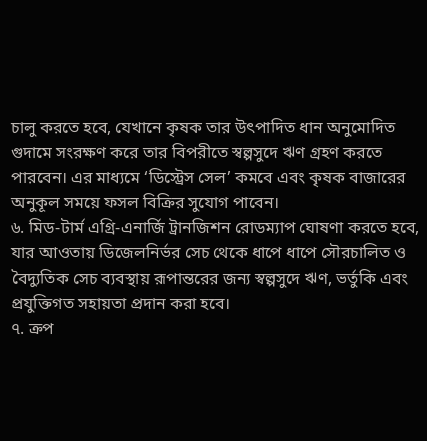চালু করতে হবে, যেখানে কৃষক তার উৎপাদিত ধান অনুমোদিত গুদামে সংরক্ষণ করে তার বিপরীতে স্বল্পসুদে ঋণ গ্রহণ করতে পারবেন। এর মাধ্যমে ‘ডিস্ট্রেস সেল’ কমবে এবং কৃষক বাজারের অনুকূল সময়ে ফসল বিক্রির সুযোগ পাবেন।
৬. মিড-টার্ম এগ্রি-এনার্জি ট্রানজিশন রোডম্যাপ ঘোষণা করতে হবে, যার আওতায় ডিজেলনির্ভর সেচ থেকে ধাপে ধাপে সৌরচালিত ও বৈদ্যুতিক সেচ ব্যবস্থায় রূপান্তরের জন্য স্বল্পসুদে ঋণ, ভর্তুকি এবং প্রযুক্তিগত সহায়তা প্রদান করা হবে।
৭. ক্রপ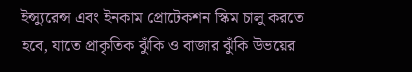ইন্স্যুরেন্স এবং ইনকাম প্রোটেকশন স্কিম চালু করতে হবে, যাতে প্রাকৃতিক ঝুঁকি ও বাজার ঝুঁকি উভয়ের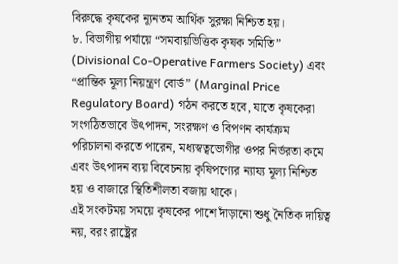বিরুদ্ধে কৃষকের ন্যূনতম আর্থিক সুরক্ষা নিশ্চিত হয়।
৮. বিভাগীয় পর্যায়ে “সমবায়ভিত্তিক কৃষক সমিতি” (Divisional Co-Operative Farmers Society) এবং “প্রান্তিক মূল্য নিয়ন্ত্রণ বোর্ড” (Marginal Price Regulatory Board) গঠন করতে হবে, যাতে কৃষকেরা সংগঠিতভাবে উৎপাদন, সংরক্ষণ ও বিপণন কার্যক্রম পরিচালনা করতে পারেন, মধ্যস্বত্বভোগীর ওপর নির্ভরতা কমে এবং উৎপাদন ব্যয় বিবেচনায় কৃষিপণ্যের ন্যায্য মূল্য নিশ্চিত হয় ও বাজারে স্থিতিশীলতা বজায় থাকে।
এই সংকটময় সময়ে কৃষকের পাশে দাঁড়ানো শুধু নৈতিক দায়িত্ব নয়, বরং রাষ্ট্রের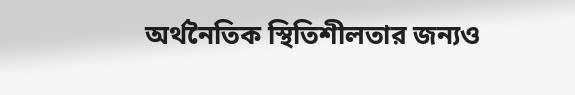অর্থনৈতিক স্থিতিশীলতার জন্যও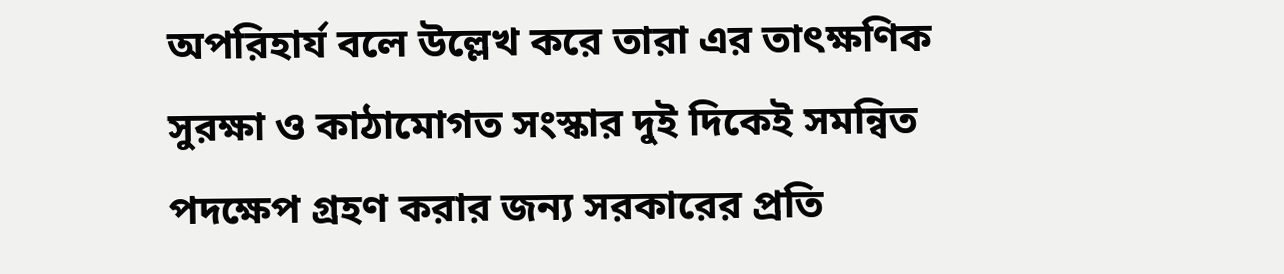অপরিহার্য বলে উল্লেখ করে তারা এর তাৎক্ষণিক সুরক্ষা ও কাঠামোগত সংস্কার দুই দিকেই সমন্বিত পদক্ষেপ গ্রহণ করার জন্য সরকারের প্রতি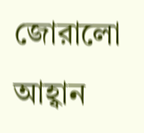জোরালো আহ্বান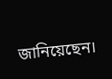জানিয়েছেন।